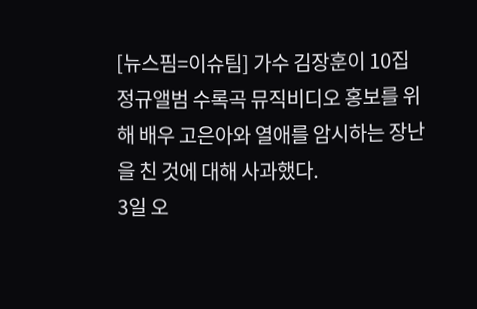[뉴스핌=이슈팀] 가수 김장훈이 10집 정규앨범 수록곡 뮤직비디오 홍보를 위해 배우 고은아와 열애를 암시하는 장난을 친 것에 대해 사과했다.
3일 오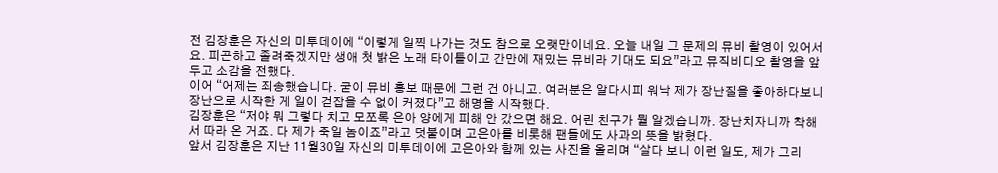전 김장훈은 자신의 미투데이에 “이렇게 일찍 나가는 것도 참으로 오랫만이네요. 오늘 내일 그 문제의 뮤비 촬영이 있어서요. 피곤하고 졸려죽겠지만 생애 첫 밝은 노래 타이틀이고 간만에 재밌는 뮤비라 기대도 되요”라고 뮤직비디오 촬영을 앞두고 소감을 전했다.
이어 “어제는 죄송했습니다. 굳이 뮤비 홍보 때문에 그런 건 아니고. 여러분은 알다시피 워낙 제가 장난질을 좋아하다보니 장난으로 시작한 게 일이 걷잡을 수 없이 커졌다”고 해명을 시작했다.
김장훈은 “저야 뭐 그렇다 치고 모쪼록 은아 양에게 피해 안 갔으면 해요. 어린 친구가 뭘 알겠습니까. 장난치자니까 착해서 따라 온 거죠. 다 제가 죽일 놈이죠”라고 덧붙이며 고은아를 비롯해 팬들에도 사과의 뜻을 밝혔다.
앞서 김장훈은 지난 11월30일 자신의 미투데이에 고은아와 함께 있는 사진을 올리며 “살다 보니 이런 일도, 제가 그리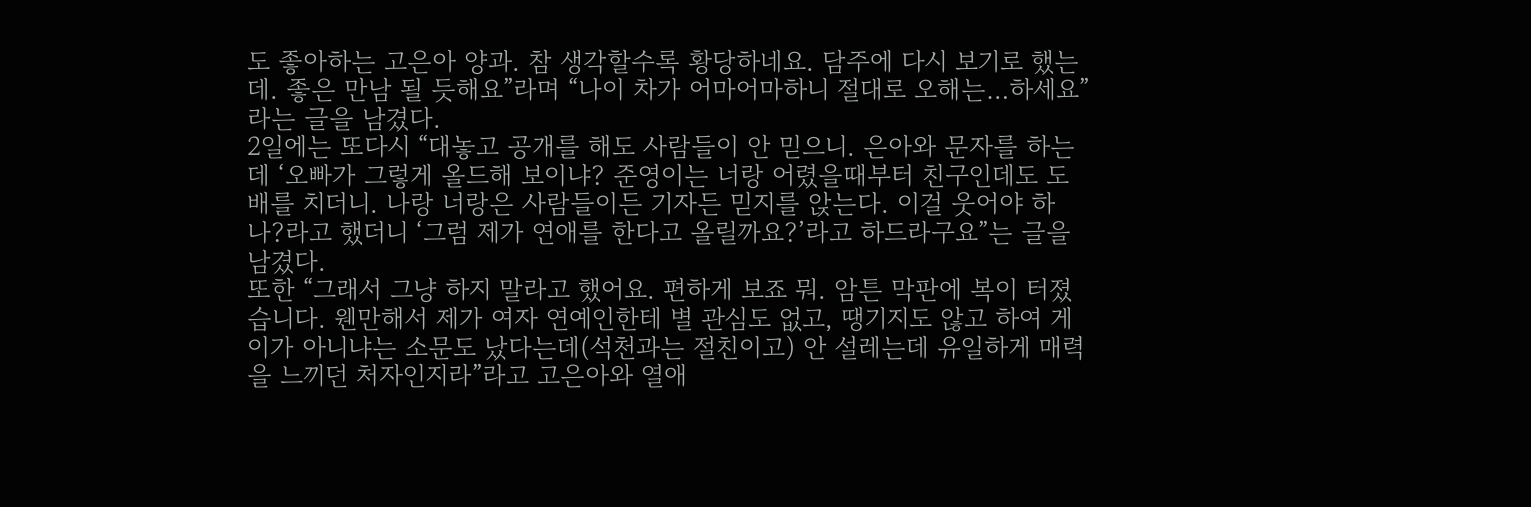도 좋아하는 고은아 양과. 참 생각할수록 황당하네요. 담주에 다시 보기로 했는데. 좋은 만남 될 듯해요”라며 “나이 차가 어마어마하니 절대로 오해는…하세요”라는 글을 남겼다.
2일에는 또다시 “대놓고 공개를 해도 사람들이 안 믿으니. 은아와 문자를 하는데 ‘오빠가 그렇게 올드해 보이냐? 준영이는 너랑 어렸을때부터 친구인데도 도배를 치더니. 나랑 너랑은 사람들이든 기자든 믿지를 앉는다. 이걸 웃어야 하나?라고 했더니 ‘그럼 제가 연애를 한다고 올릴까요?’라고 하드라구요”는 글을 남겼다.
또한 “그래서 그냥 하지 말라고 했어요. 편하게 보죠 뭐. 암튼 막판에 복이 터졌습니다. 웬만해서 제가 여자 연예인한테 별 관심도 없고, 땡기지도 않고 하여 게이가 아니냐는 소문도 났다는데(석천과는 절친이고) 안 설레는데 유일하게 매력을 느끼던 처자인지라”라고 고은아와 열애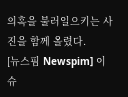의혹을 불러일으키는 사진을 함께 올렸다.
[뉴스핌 Newspim] 이슈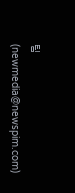팀 (newmedia@newspim.com)